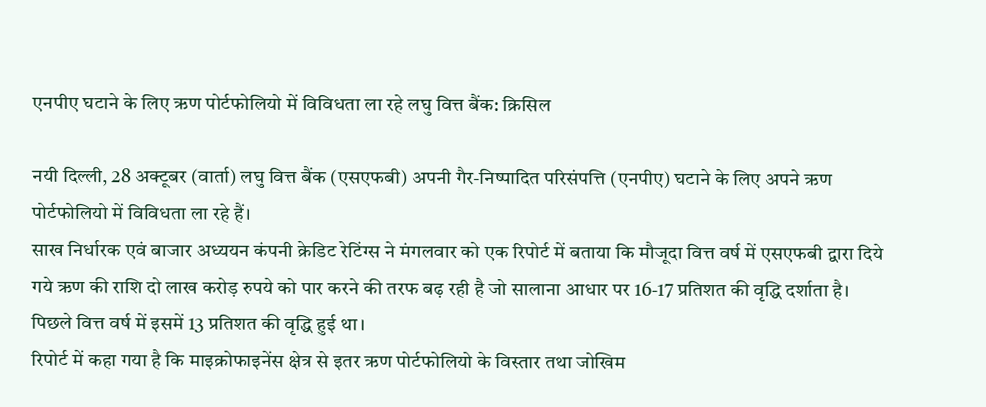एनपीए घटाने के लिए ऋण पोर्टफोलियो में विविधता ला रहे लघु वित्त बैंक: क्रिसिल

नयी दिल्ली, 28 अक्टूबर (वार्ता) लघु वित्त बैंक (एसएफबी) अपनी गैर-निष्पादित परिसंपत्ति (एनपीए) घटाने के लिए अपने ऋण पोर्टफोलियो में विविधता ला रहे हैं।
साख निर्धारक एवं बाजार अध्ययन कंपनी क्रेडिट रेटिंग्स ने मंगलवार को एक रिपोर्ट में बताया कि मौजूदा वित्त वर्ष में एसएफबी द्वारा दिये गये ऋण की राशि दो लाख करोड़ रुपये को पार करने की तरफ बढ़ रही है जो सालाना आधार पर 16-17 प्रतिशत की वृद्धि दर्शाता है। पिछले वित्त वर्ष में इसमें 13 प्रतिशत की वृद्धि हुई था।
रिपोर्ट में कहा गया है कि माइक्रोफाइनेंस क्षेत्र से इतर ऋण पोर्टफोलियो के विस्तार तथा जोखिम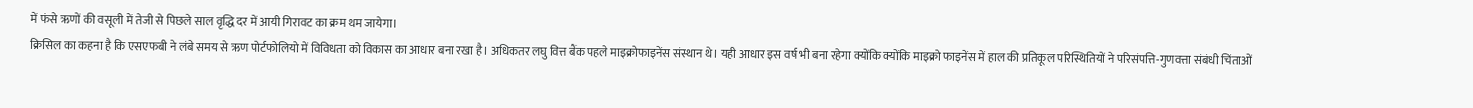में फंसे ऋणों की वसूली में तेजी से पिछले साल वृद्धि दर में आयी गिरावट का क्रम थम जायेगा।
क्रिसिल का कहना है कि एसएफबी ने लंबे समय से ऋण पोर्टफोलियो में विविधता को विकास का आधार बना रखा है। अधिकतर लघु वित्त बैंक पहले माइक्रोफाइनेंस संस्थान थे। यही आधार इस वर्ष भी बना रहेगा क्योंकि क्योंकि माइक्रो फाइनेंस में हाल की प्रतिकूल परिस्थितियों ने परिसंपत्ति-गुणवत्ता संबंधी चिंताओं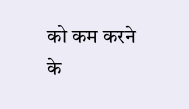को कम करने के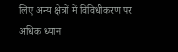लिए अन्य क्षेत्रों में विविधीकरण पर अधिक ध्यान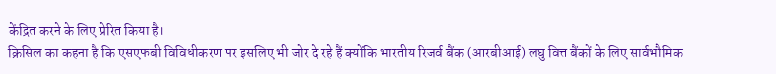केंद्रित करने के लिए प्रेरित किया है।
क्रिसिल का कहना है कि एसएफबी विविधीकरण पर इसलिए भी जोर दे रहे हैं क्योंकि भारतीय रिजर्व बैंक (आरबीआई) लघु वित्त बैंकों के लिए सार्वभौमिक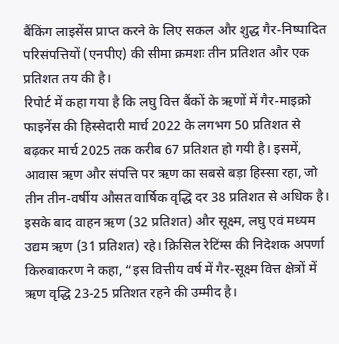बैंकिंग लाइसेंस प्राप्त करने के लिए सकल और शुद्ध गैर-निष्पादित परिसंपत्तियों (एनपीए) की सीमा क्रमशः तीन प्रतिशत और एक प्रतिशत तय की है।
रिपोर्ट में कहा गया है कि लघु वित्त बैंकों के ऋणों में गैर-माइक्रो फाइनेंस की हिस्सेदारी मार्च 2022 के लगभग 50 प्रतिशत से बढ़कर मार्च 2025 तक करीब 67 प्रतिशत हो गयी है। इसमें, आवास ऋण और संपत्ति पर ऋण का सबसे बड़ा हिस्सा रहा, जो तीन तीन-वर्षीय औसत वार्षिक वृद्धि दर 38 प्रतिशत से अधिक है। इसके बाद वाहन ऋण (32 प्रतिशत) और सूक्ष्म, लघु एवं मध्यम उद्यम ऋण (31 प्रतिशत) रहे। क्रिसिल रेटिंग्स की निदेशक अपर्णा किरुबाकरण ने कहा, “इस वित्तीय वर्ष में गैर-सूक्ष्म वित्त क्षेत्रों में ऋण वृद्धि 23-25 प्रतिशत रहने की उम्मीद है।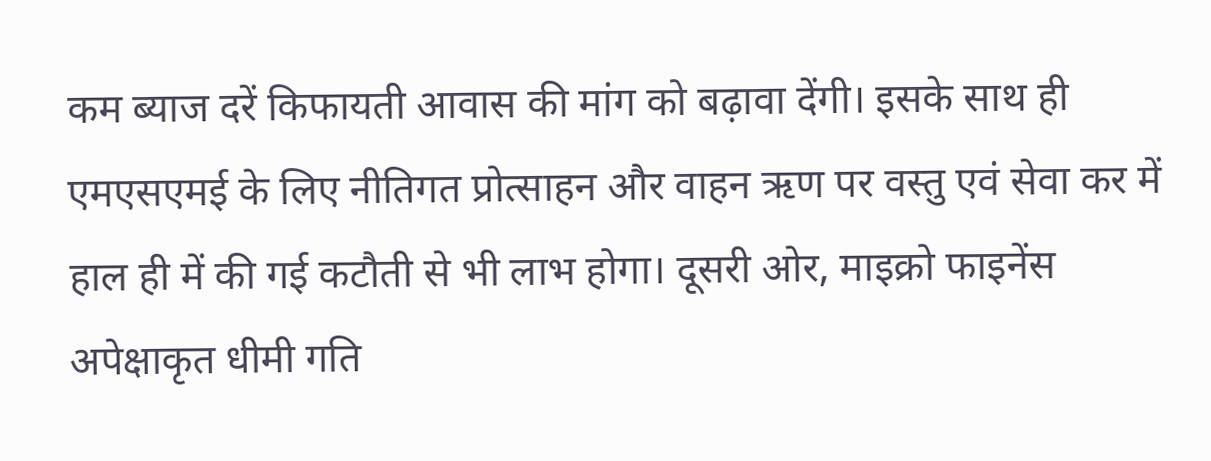कम ब्याज दरें किफायती आवास की मांग को बढ़ावा देंगी। इसके साथ ही एमएसएमई के लिए नीतिगत प्रोत्साहन और वाहन ऋण पर वस्तु एवं सेवा कर में हाल ही में की गई कटौती से भी लाभ होगा। दूसरी ओर, माइक्रो फाइनेंस अपेक्षाकृत धीमी गति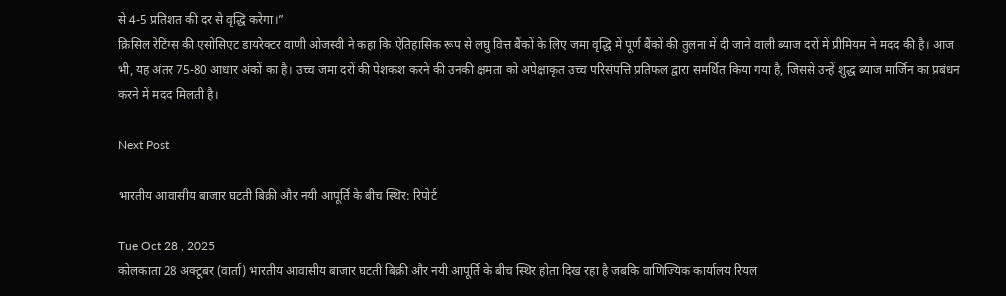से 4-5 प्रतिशत की दर से वृद्धि करेगा।”
क्रिसिल रेटिंग्स की एसोसिएट डायरेक्टर वाणी ओजस्वी ने कहा कि ऐतिहासिक रूप से लघु वित्त बैंकों के लिए जमा वृद्धि में पूर्ण बैंकों की तुलना में दी जाने वाली ब्याज दरों में प्रीमियम ने मदद की है। आज भी, यह अंतर 75-80 आधार अंकों का है। उच्च जमा दरों की पेशकश करने की उनकी क्षमता को अपेक्षाकृत उच्च परिसंपत्ति प्रतिफल द्वारा समर्थित किया गया है, जिससे उन्हें शुद्ध ब्याज मार्जिन का प्रबंधन करने में मदद मिलती है।

Next Post

भारतीय आवासीय बाजार घटती बिक्री और नयी आपूर्ति के बीच स्थिर: रिपोर्ट

Tue Oct 28 , 2025
कोलकाता 28 अक्टूबर (वार्ता) भारतीय आवासीय बाजार घटती बिक्री और नयी आपूर्ति के बीच स्थिर होता दिख रहा है जबकि वाणिज्यिक कार्यालय रियल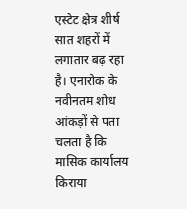एस्टेट क्षेत्र शीर्ष सात शहरों में लगातार बढ़ रहा है। एनारोक के नवीनतम शोध आंकड़ों से पता चलता है कि मासिक कार्यालय किराया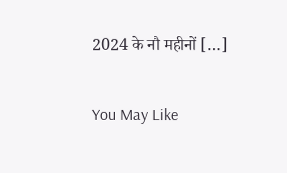2024 के नौ महीनों […]

You May Like